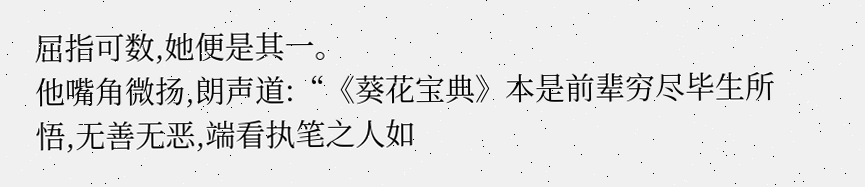屈指可数,她便是其一。
他嘴角微扬,朗声道:“《葵花宝典》本是前辈穷尽毕生所悟,无善无恶,端看执笔之人如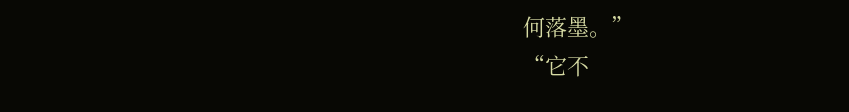何落墨。”
“它不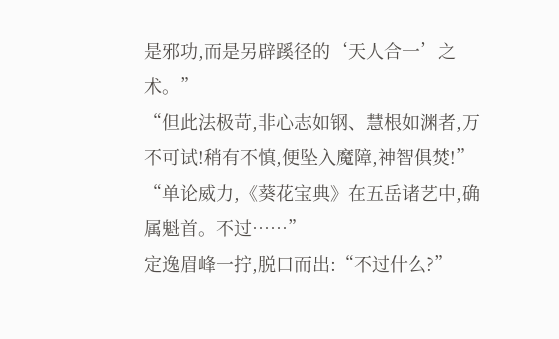是邪功,而是另辟蹊径的‘天人合一’之术。”
“但此法极苛,非心志如钢、慧根如渊者,万不可试!稍有不慎,便坠入魔障,神智俱焚!”
“单论威力,《葵花宝典》在五岳诸艺中,确属魁首。不过……”
定逸眉峰一拧,脱口而出:“不过什么?”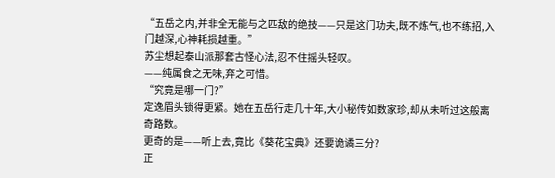“五岳之内,并非全无能与之匹敌的绝技——只是这门功夫,既不炼气,也不练招,入门越深,心神耗损越重。”
苏尘想起泰山派那套古怪心法,忍不住摇头轻叹。
——纯属食之无味,弃之可惜。
“究竟是哪一门?”
定逸眉头锁得更紧。她在五岳行走几十年,大小秘传如数家珍,却从未听过这般离奇路数。
更奇的是——听上去,竟比《葵花宝典》还要诡谲三分?
正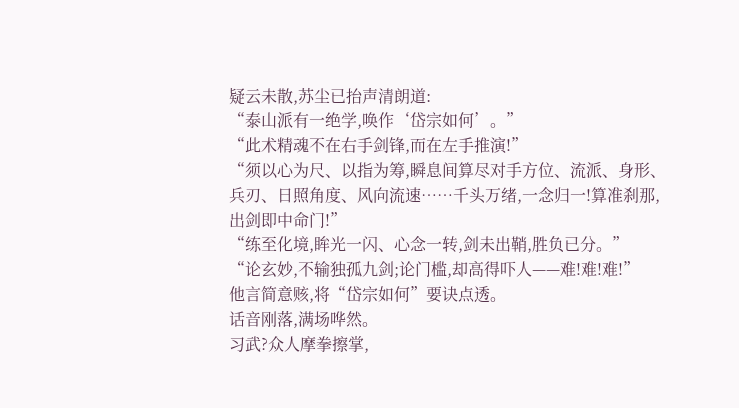疑云未散,苏尘已抬声清朗道:
“泰山派有一绝学,唤作‘岱宗如何’。”
“此术精魂不在右手剑锋,而在左手推演!”
“须以心为尺、以指为筹,瞬息间算尽对手方位、流派、身形、兵刃、日照角度、风向流速……千头万绪,一念归一!算准刹那,出剑即中命门!”
“练至化境,眸光一闪、心念一转,剑未出鞘,胜负已分。”
“论玄妙,不输独孤九剑;论门槛,却高得吓人——难!难!难!”
他言简意赅,将“岱宗如何”要诀点透。
话音刚落,满场哗然。
习武?众人摩拳擦掌,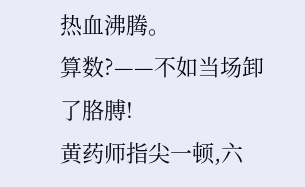热血沸腾。
算数?——不如当场卸了胳膊!
黄药师指尖一顿,六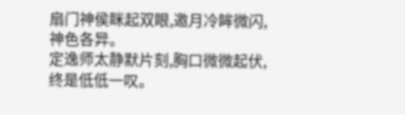扇门神侯眯起双眼,邀月冷眸微闪,神色各异。
定逸师太静默片刻,胸口微微起伏,终是低低一叹。